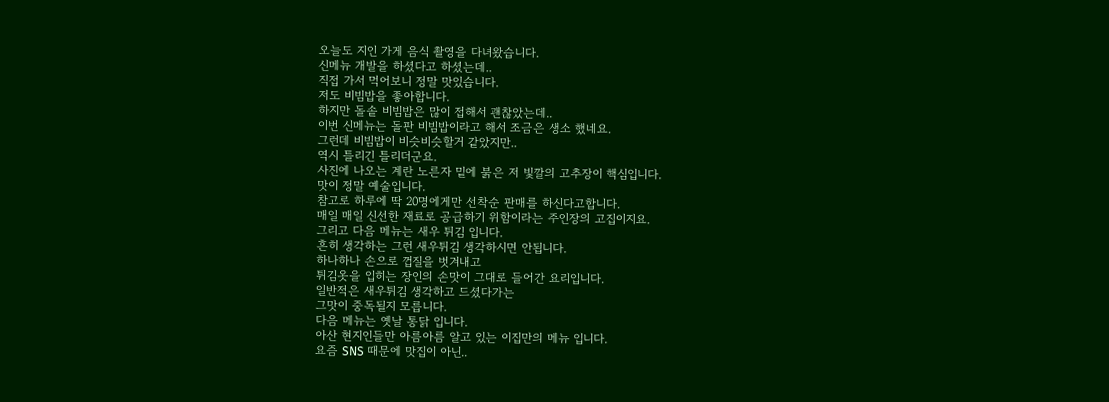오늘도 지인 가게 음식 촬영을 다녀왔습니다.
신메뉴 개발을 하셨다고 하셨는데..
직접 가서 먹어보니 정말 맛있습니다.
저도 비빔밥을 좋아합니다.
하지만 돌솥 비빔밥은 많이 접해서 괜찮았는데..
이번 신메뉴는 돌판 비빔밥이라고 해서 조금은 생소 했네요.
그런데 비빔밥이 비슷비슷할거 같았지만..
역시 틀리긴 틀리더군요.
사진에 나오는 계란 노른자 밑에 붉은 저 빛깔의 고추장이 핵심입니다.
맛이 정말 예술입니다.
참고로 하루에 딱 20명에게만 선착순 판매를 하신다고합니다.
매일 매일 신선한 재료로 공급하기 위함이라는 주인장의 고집이지요.
그리고 다음 메뉴는 새우 튀김 입니다.
흔히 생각하는 그런 새우튀김 생각하시면 안됩니다.
하나하나 손으로 껍질을 벗겨내고
튀김옷을 입히는 장인의 손맛이 그대로 들어간 요리입니다.
일반적은 새우튀김 생각하고 드셨다가는
그맛이 중독될지 모릅니다.
다음 메뉴는 옛날 통닭 입니다.
아산 현지인들만 아름아름 알고 있는 이집만의 메뉴 입니다.
요즘 SNS 때문에 맛집이 아닌..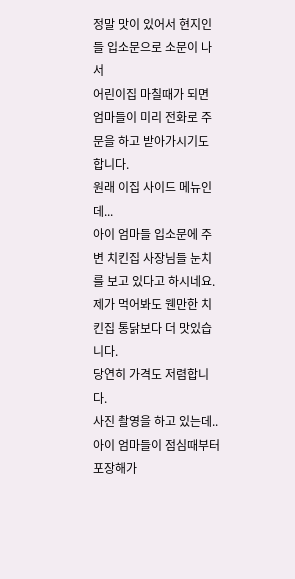정말 맛이 있어서 현지인들 입소문으로 소문이 나서
어린이집 마칠때가 되면 엄마들이 미리 전화로 주문을 하고 받아가시기도 합니다.
원래 이집 사이드 메뉴인데...
아이 엄마들 입소문에 주변 치킨집 사장님들 눈치를 보고 있다고 하시네요.
제가 먹어봐도 웬만한 치킨집 통닭보다 더 맛있습니다.
당연히 가격도 저렴합니다.
사진 촬영을 하고 있는데..
아이 엄마들이 점심때부터 포장해가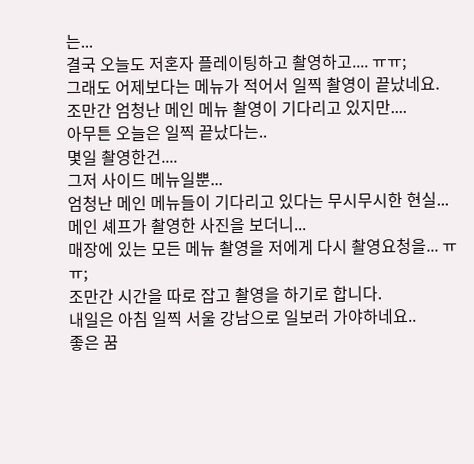는...
결국 오늘도 저혼자 플레이팅하고 촬영하고.... ㅠㅠ;
그래도 어제보다는 메뉴가 적어서 일찍 촬영이 끝났네요.
조만간 엄청난 메인 메뉴 촬영이 기다리고 있지만....
아무튼 오늘은 일찍 끝났다는..
몇일 촬영한건....
그저 사이드 메뉴일뿐...
엄청난 메인 메뉴들이 기다리고 있다는 무시무시한 현실...
메인 셰프가 촬영한 사진을 보더니...
매장에 있는 모든 메뉴 촬영을 저에게 다시 촬영요청을... ㅠㅠ;
조만간 시간을 따로 잡고 촬영을 하기로 합니다.
내일은 아침 일찍 서울 강남으로 일보러 가야하네요..
좋은 꿈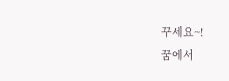꾸세요~!
꿈에서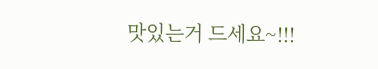맛있는거 드세요~!!!